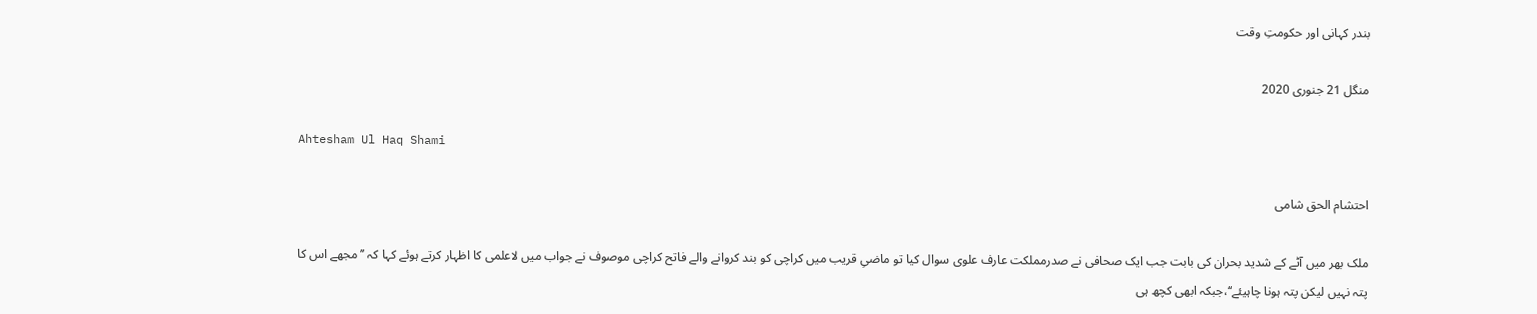بندر کہانی اور حکومتِ وقت

منگل 21 جنوری 2020

Ahtesham Ul Haq Shami

احتشام الحق شامی

ملک بھر میں آٹے کے شدید بحران کی بابت جب ایک صحافی نے صدرمملکت عارف علوی سوال کیا تو ماضیِ قریب میں کراچی کو بند کروانے والے فاتح کراچی موصوف نے جواب میں لاعلمی کا اظہار کرتے ہوئے کہا کہ ’’مجھے اس کا پتہ نہیں لیکن پتہ ہونا چاہیئے‘‘،جبکہ ابھی کچھ ہی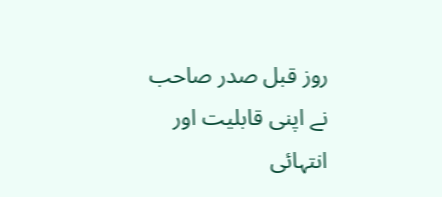روز قبل صدر صاحب نے اپنی قابلیت اور انتہائی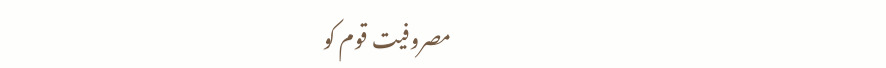مصروفیت قوم کو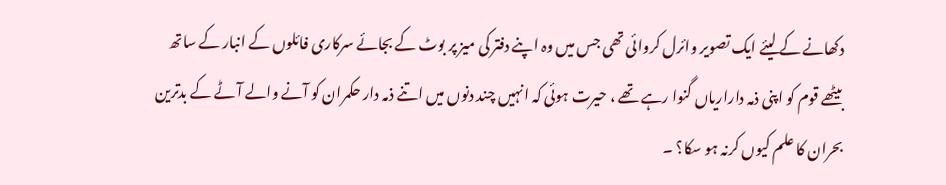دکھانے کے لیئے ایک تصویر وائرل کروائی تھی جس میں وہ اپنے دفتر کی میز پر بوٹ کے بجائے سرکاری فائلوں کے انبار کے ساتھ بیٹھے قوم کو اپنی ذمہ داراریاں گنوا رہے تھے ، حیرت ہوئی کہ انہیں چند دنوں میں اتنے ذمہ دار حکمران کو آنے والے آٹے کے بدترین بحران کا علم کیوں کرنہ ہو سکا؟ ۔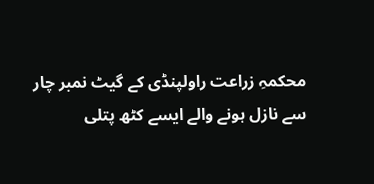محکمہِ زراعت راولپنڈی کے گیٹ نمبر چار سے نازل ہونے والے ایسے کٹھ پتلی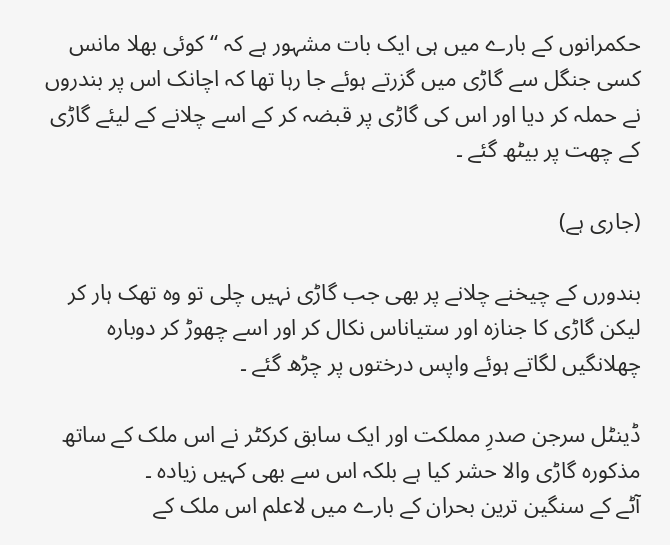حکمرانوں کے بارے میں ہی ایک بات مشہور ہے کہ ‘‘کوئی بھلا مانس کسی جنگل سے گاڑی میں گزرتے ہوئے جا رہا تھا کہ اچانک اس پر بندروں نے حملہ کر دیا اور اس کی گاڑی پر قبضہ کر کے اسے چلانے کے لیئے گاڑی کے چھت پر بیٹھ گئے ۔

(جاری ہے)

بندورں کے چیخنے چلانے پر بھی جب گاڑی نہیں چلی تو وہ تھک ہار کر لیکن گاڑی کا جنازہ اور ستیاناس نکال کر اور اسے چھوڑ کر دوبارہ چھلانگیں لگاتے ہوئے واپس درختوں پر چڑھ گئے ۔

ڈینٹل سرجن صدرِ مملکت اور ایک سابق کرکٹر نے اس ملک کے ساتھ مذکورہ گاڑی والا حشر کیا ہے بلکہ اس سے بھی کہیں زیادہ ۔
آٹے کے سنگین ترین بحران کے بارے میں لاعلم اس ملک کے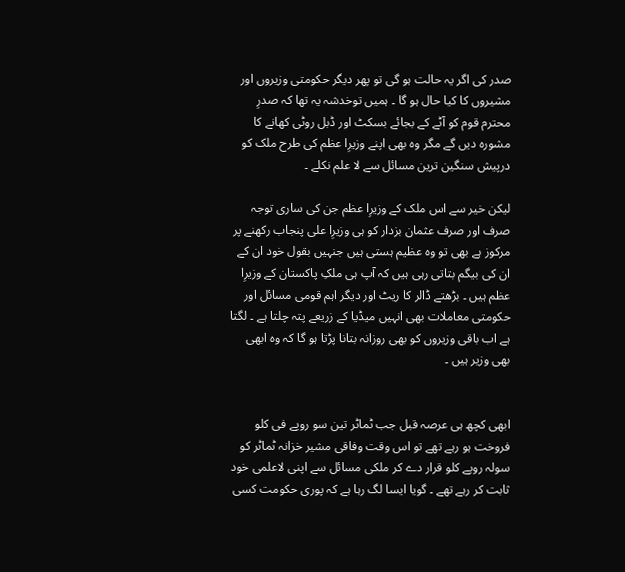صدر کی اگر یہ حالت ہو گی تو پھر دیگر حکومتی وزیروں اور مشیروں کا کیا حال ہو گا ۔ ہمیں توخدشہ یہ تھا کہ صدرِ محترم قوم کو آٹے کے بجائے بسکٹ اور ڈبل روٹی کھانے کا مشورہ دیں گے مگر وہ بھی اپنے وزیرِا عظم کی طرح ملک کو درپیش سنگین ترین مسائل سے لا علم نکلے ۔

لیکن خیر سے اس ملک کے وزیرِا عظم جن کی ساری توجہ صرف اور صرف عثمان بزدار کو ہی وزیرِا علی پنجاب رکھنے پر مرکوز ہے بھی تو وہ عظیم ہستی ہیں جنہیں بقول خود ان کے ان کی بیگم بتاتی رہی ہیں کہ آپ ہی ملکِ پاکستان کے وزیرِا عظم ہیں ۔ بڑھتے ڈالر کا ریٹ اور دیگر اہم قومی مسائل اور حکومتی معاملات بھی انہیں میڈیا کے زریعے پتہ چلتا ہے ۔ لگتا ہے اب باقی وزیروں کو بھی روزانہ بتانا پڑتا ہو گا کہ وہ ابھی بھی وزیر ہیں ۔


ابھی کچھ ہی عرصہ قبل جب ٹماٹر تین سو روپے فی کلو فروخت ہو رہے تھے تو اس وقت وفاقی مشیر خزانہ ٹماٹر کو سولہ روپے کلو قرار دے کر ملکی مسائل سے اپنی لاعلمی خود ثابت کر رہے تھے ۔ گویا ایسا لگ رہا ہے کہ پوری حکومت کسی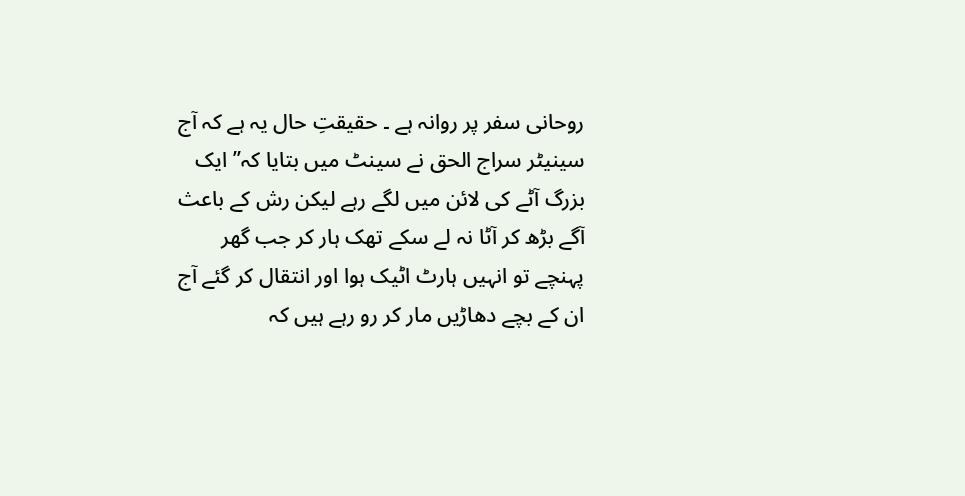روحانی سفر پر روانہ ہے ۔ حقیقتِ حال یہ ہے کہ آج سینیٹر سراج الحق نے سینٹ میں بتایا کہ’’ ایک بزرگ آٹے کی لائن میں لگے رہے لیکن رش کے باعث آگے بڑھ کر آٹا نہ لے سکے تھک ہار کر جب گھر پہنچے تو انہیں ہارٹ اٹیک ہوا اور انتقال کر گئے آج ان کے بچے دھاڑیں مار کر رو رہے ہیں کہ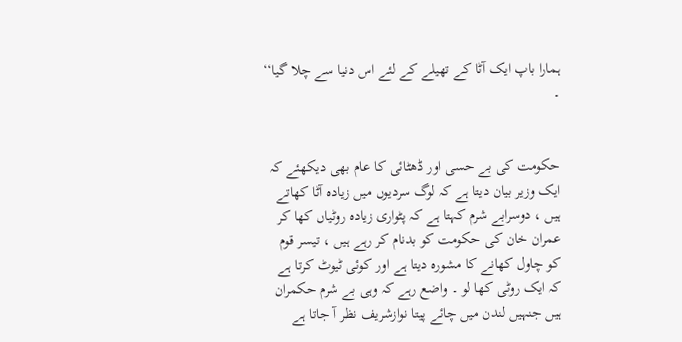ہمارا باپ ایک آٹا کے تھیلے کے لئے اس دنیا سے چلا گیا‘‘ ۔


حکومت کی بے حسی اور ڈھٹائی کا عام بھی دیکھئے کہ ایک وزیر بیان دیتا ہے کہ لوگ سردیوں میں زیادہ آٹا کھاتے ہیں ، دوسرابے شرم کہتا ہے کہ پٹواری زیادہ روٹیاں کھا کر عمران خان کی حکومت کو بدنام کر رہے ہیں ، تیسر قوم کو چاول کھانے کا مشورہ دیتا ہے اور کوئی ٹیوٹ کرتا ہے کہ ایک روٹی کھا لو ۔ واضع رہے کہ وہی بے شرم حکمران ہیں جنہیں لندن میں چائے پیتا نوازشریف نظر آ جاتا ہے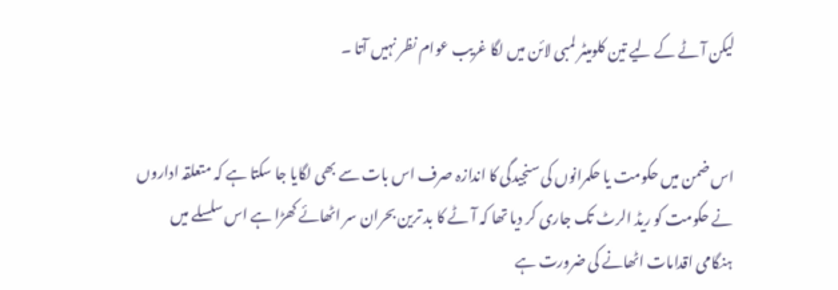لیکن آٹے کے لیے تین کلومیٹر لمبی لائن میں لگا غریب عوام نظر نہیں آتا ۔


اس ضمن میں حکومت یا حکمرانوں کی سنجیدگی کا اندازہ صرف اس بات سے بھی لگایا جا سکتا ہے کہ متعلقہ اداروں نے حکومت کو ریڈ الرٹ تک جاری کر دیا تھا کہ آٹے کا بد ترین بحران سر اٹھائے کھڑا ہے اس سلسلے میں ہنگامی اقدامات اٹھانے کی ضرورت ہے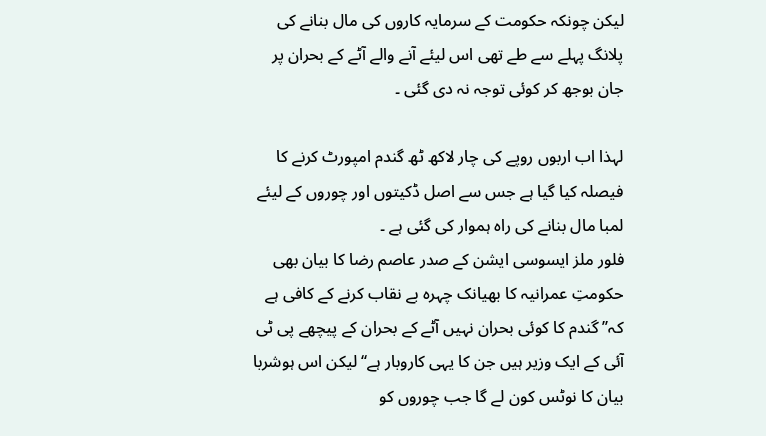لیکن چونکہ حکومت کے سرمایہ کاروں کی مال بنانے کی پلانگ پہلے سے طے تھی اس لیئے آنے والے آٹے کے بحران پر جان بوجھ کر کوئی توجہ نہ دی گئی ۔

لہذا اب اربوں روپے کی چار لاکھ ٹھ گندم امپورٹ کرنے کا فیصلہ کیا گیا ہے جس سے اصل ڈکیتوں اور چوروں کے لیئے لمبا مال بنانے کی راہ ہموار کی گئی ہے ۔
فلور ملز ایسوسی ایشن کے صدر عاصم رضا کا بیان بھی حکومتِ عمرانیہ کا بھیانک چہرہ بے نقاب کرنے کے کافی ہے کہ’’ گندم کا کوئی بحران نہیں آٹے کے بحران کے پیچھے پی ٹی آئی کے ایک وزیر ہیں جن کا یہی کاروبار ہے‘‘ لیکن اس ہوشربا بیان کا نوٹس کون لے گا جب چوروں کو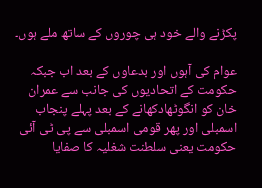پکڑنے والے خود ہی چوروں کے ساتھ ملے ہوں۔

عوام کی آہوں اور بدعاوں کے بعد اب جبکہ حکومت کے اتحادیوں کی جانب سے عمران خان کو انگوٹھادکھانے کے بعد پہلے پنجاب اسمبلی اور پھر قومی اسمبلی سے پی ٹی آئی حکومت یعنی سلطنت شغلیہ کا صفایا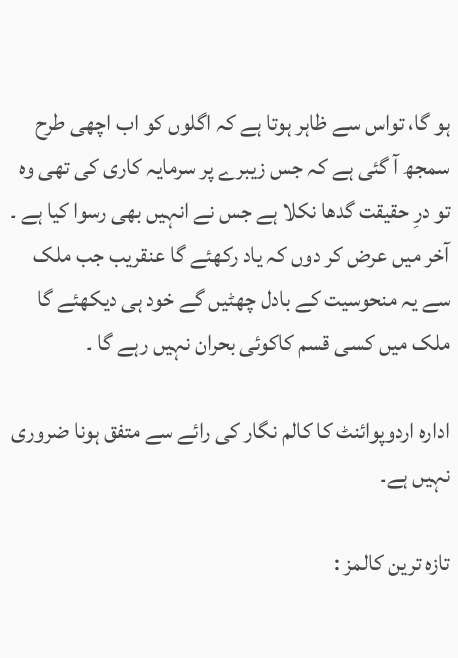ہو گا، تواس سے ظاہر ہوتا ہے کہ اگلوں کو اب اچھی طرح سمجھ آ گئی ہے کہ جس زیبرے پر سرمایہ کاری کی تھی وہ تو درِ حقیقت گدھا نکلا ہے جس نے انہیں بھی رسوا کیا ہے ۔
آخر میں عرض کر دوں کہ یاد رکھئے گا عنقریب جب ملک سے یہ منحوسیت کے بادل چھٹیں گے خود ہی دیکھئے گا ملک میں کسی قسم کاکوئی بحران نہیں رہے گا ۔

ادارہ اردوپوائنٹ کا کالم نگار کی رائے سے متفق ہونا ضروری نہیں ہے۔

تازہ ترین کالمز :